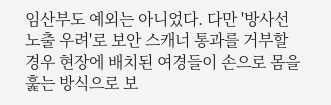임산부도 예외는 아니었다. 다만 '방사선 노출 우려'로 보안 스캐너 통과를 거부할 경우 현장에 배치된 여경들이 손으로 몸을 훑는 방식으로 보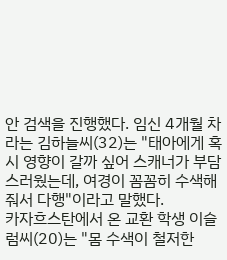안 검색을 진행했다. 임신 4개월 차라는 김하늘씨(32)는 "태아에게 혹시 영향이 갈까 싶어 스캐너가 부담스러웠는데, 여경이 꼼꼼히 수색해줘서 다행"이라고 말했다.
카자흐스탄에서 온 교환 학생 이슬럼씨(20)는 "몸 수색이 철저한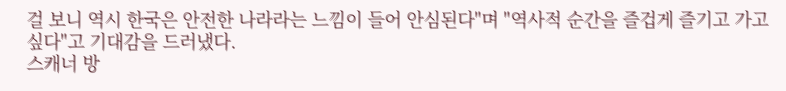걸 보니 역시 한국은 안전한 나라라는 느낌이 들어 안심된다"며 "역사적 순간을 즐겁게 즐기고 가고 싶다"고 기대감을 드러냈다.
스캐너 방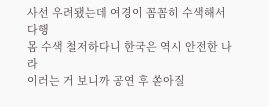사선 우려됐는데 여경이 꼼꼼히 수색해서 다행
몸 수색 철저하다니 한국은 역시 안전한 나라
이러는 거 보니까 공연 후 쏟아질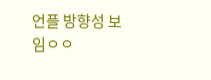언플 방향성 보임ㅇㅇ